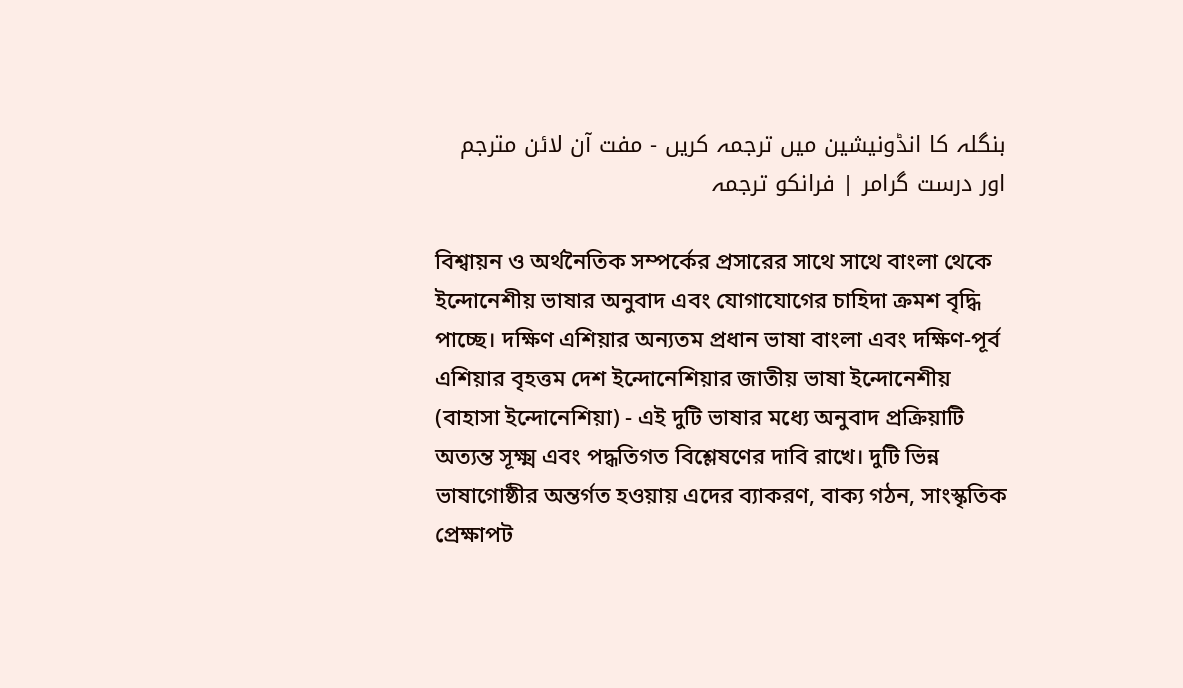بنگلہ کا انڈونیشین میں ترجمہ کریں - مفت آن لائن مترجم اور درست گرامر | فرانکو ترجمہ

বিশ্বায়ন ও অর্থনৈতিক সম্পর্কের প্রসারের সাথে সাথে বাংলা থেকে ইন্দোনেশীয় ভাষার অনুবাদ এবং যোগাযোগের চাহিদা ক্রমশ বৃদ্ধি পাচ্ছে। দক্ষিণ এশিয়ার অন্যতম প্রধান ভাষা বাংলা এবং দক্ষিণ-পূর্ব এশিয়ার বৃহত্তম দেশ ইন্দোনেশিয়ার জাতীয় ভাষা ইন্দোনেশীয় (বাহাসা ইন্দোনেশিয়া) - এই দুটি ভাষার মধ্যে অনুবাদ প্রক্রিয়াটি অত্যন্ত সূক্ষ্ম এবং পদ্ধতিগত বিশ্লেষণের দাবি রাখে। দুটি ভিন্ন ভাষাগোষ্ঠীর অন্তর্গত হওয়ায় এদের ব্যাকরণ, বাক্য গঠন, সাংস্কৃতিক প্রেক্ষাপট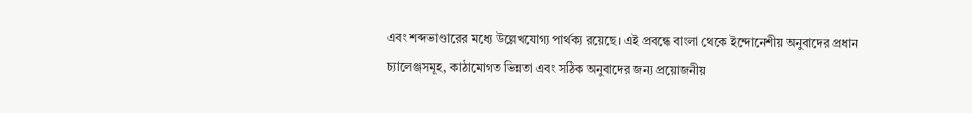এবং শব্দভাণ্ডারের মধ্যে উল্লেখযোগ্য পার্থক্য রয়েছে। এই প্রবন্ধে বাংলা থেকে ইন্দোনেশীয় অনুবাদের প্রধান চ্যালেঞ্জসমূহ, কাঠামোগত ভিন্নতা এবং সঠিক অনুবাদের জন্য প্রয়োজনীয়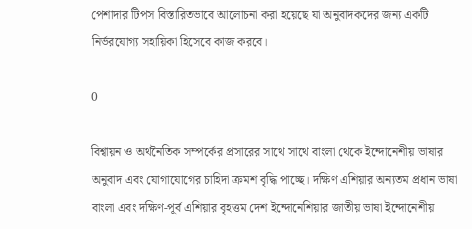পেশাদার টিপস বিস্তারিতভাবে আলোচনা করা হয়েছে যা অনুবাদকদের জন্য একটি নির্ভরযোগ্য সহায়িকা হিসেবে কাজ করবে।

0

বিশ্বায়ন ও অর্থনৈতিক সম্পর্কের প্রসারের সাথে সাথে বাংলা থেকে ইন্দোনেশীয় ভাষার অনুবাদ এবং যোগাযোগের চাহিদা ক্রমশ বৃদ্ধি পাচ্ছে। দক্ষিণ এশিয়ার অন্যতম প্রধান ভাষা বাংলা এবং দক্ষিণ-পূর্ব এশিয়ার বৃহত্তম দেশ ইন্দোনেশিয়ার জাতীয় ভাষা ইন্দোনেশীয়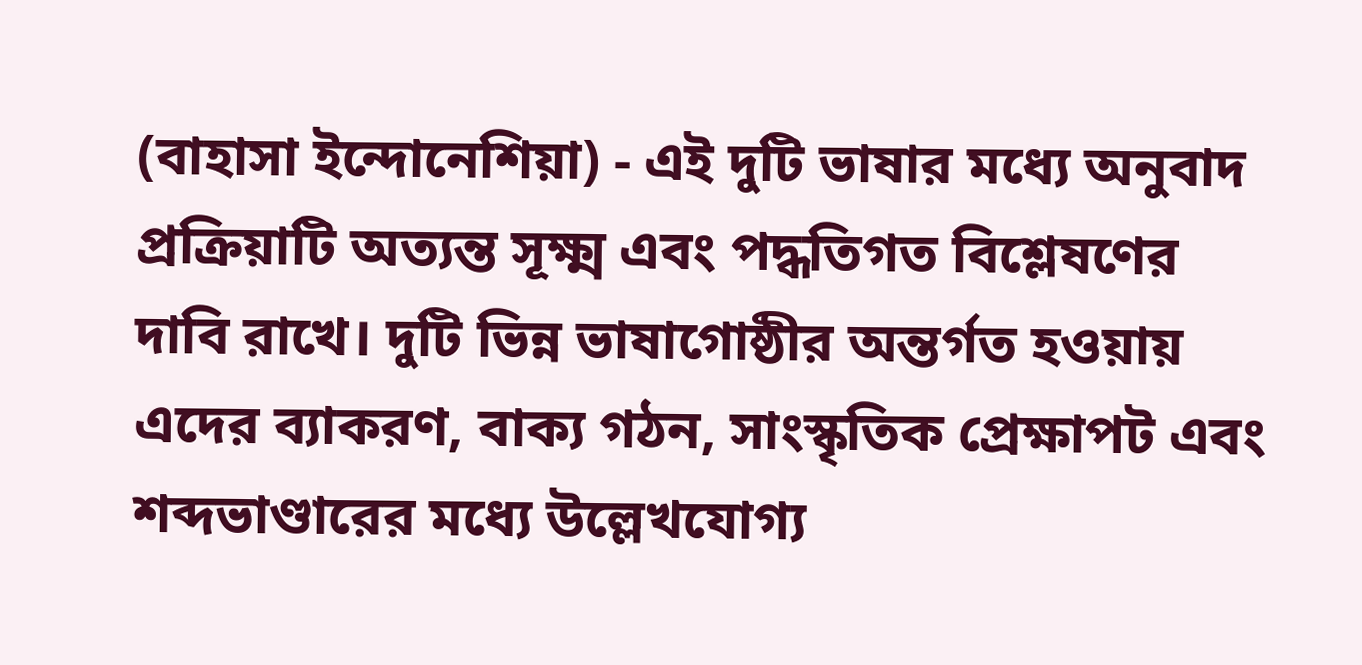(বাহাসা ইন্দোনেশিয়া) - এই দুটি ভাষার মধ্যে অনুবাদ প্রক্রিয়াটি অত্যন্ত সূক্ষ্ম এবং পদ্ধতিগত বিশ্লেষণের দাবি রাখে। দুটি ভিন্ন ভাষাগোষ্ঠীর অন্তর্গত হওয়ায় এদের ব্যাকরণ, বাক্য গঠন, সাংস্কৃতিক প্রেক্ষাপট এবং শব্দভাণ্ডারের মধ্যে উল্লেখযোগ্য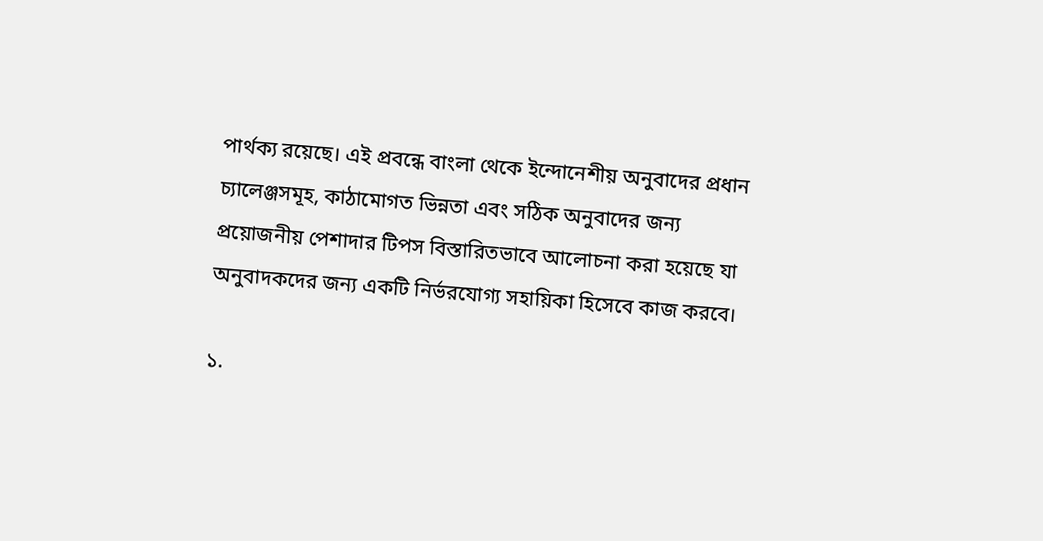পার্থক্য রয়েছে। এই প্রবন্ধে বাংলা থেকে ইন্দোনেশীয় অনুবাদের প্রধান চ্যালেঞ্জসমূহ, কাঠামোগত ভিন্নতা এবং সঠিক অনুবাদের জন্য প্রয়োজনীয় পেশাদার টিপস বিস্তারিতভাবে আলোচনা করা হয়েছে যা অনুবাদকদের জন্য একটি নির্ভরযোগ্য সহায়িকা হিসেবে কাজ করবে।

১.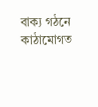বাক্য গঠনে কাঠামোগত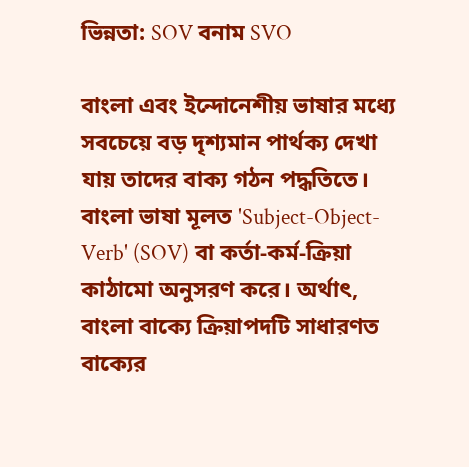ভিন্নতা: SOV বনাম SVO

বাংলা এবং ইন্দোনেশীয় ভাষার মধ্যে সবচেয়ে বড় দৃশ্যমান পার্থক্য দেখা যায় তাদের বাক্য গঠন পদ্ধতিতে। বাংলা ভাষা মূলত 'Subject-Object-Verb' (SOV) বা কর্তা-কর্ম-ক্রিয়া কাঠামো অনুসরণ করে। অর্থাৎ, বাংলা বাক্যে ক্রিয়াপদটি সাধারণত বাক্যের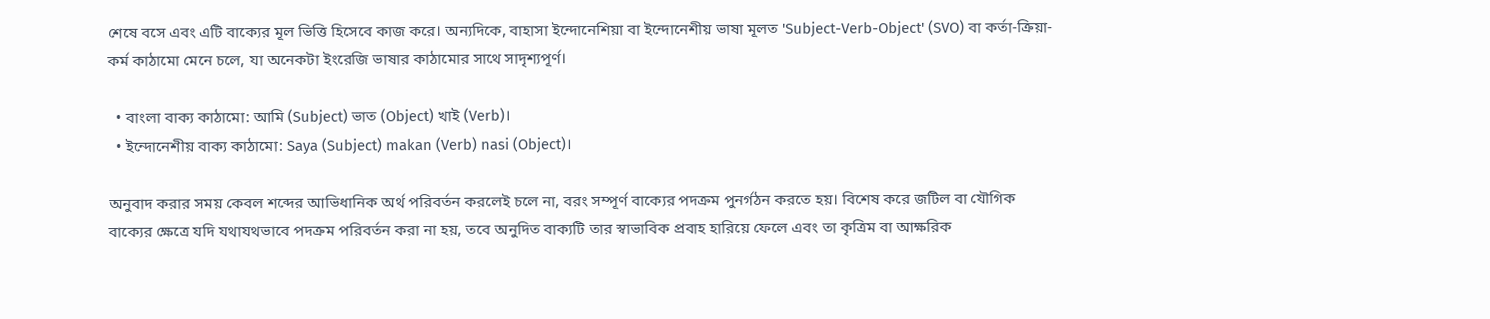শেষে বসে এবং এটি বাক্যের মূল ভিত্তি হিসেবে কাজ করে। অন্যদিকে, বাহাসা ইন্দোনেশিয়া বা ইন্দোনেশীয় ভাষা মূলত 'Subject-Verb-Object' (SVO) বা কর্তা-ক্রিয়া-কর্ম কাঠামো মেনে চলে, যা অনেকটা ইংরেজি ভাষার কাঠামোর সাথে সাদৃশ্যপূর্ণ।

  • বাংলা বাক্য কাঠামো: আমি (Subject) ভাত (Object) খাই (Verb)।
  • ইন্দোনেশীয় বাক্য কাঠামো: Saya (Subject) makan (Verb) nasi (Object)।

অনুবাদ করার সময় কেবল শব্দের আভিধানিক অর্থ পরিবর্তন করলেই চলে না, বরং সম্পূর্ণ বাক্যের পদক্রম পুনর্গঠন করতে হয়। বিশেষ করে জটিল বা যৌগিক বাক্যের ক্ষেত্রে যদি যথাযথভাবে পদক্রম পরিবর্তন করা না হয়, তবে অনুদিত বাক্যটি তার স্বাভাবিক প্রবাহ হারিয়ে ফেলে এবং তা কৃত্রিম বা আক্ষরিক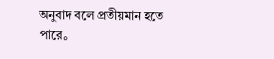অনুবাদ বলে প্রতীয়মান হতে পারে。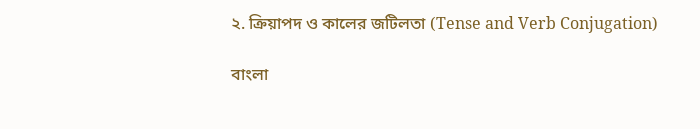২. ক্রিয়াপদ ও কালের জটিলতা (Tense and Verb Conjugation)

বাংলা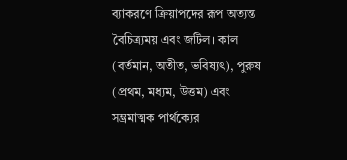ব্যাকরণে ক্রিয়াপদের রূপ অত্যন্ত বৈচিত্র্যময় এবং জটিল। কাল (বর্তমান, অতীত, ভবিষ্যৎ), পুরুষ (প্রথম, মধ্যম, উত্তম) এবং সম্ভ্রমাত্মক পার্থক্যের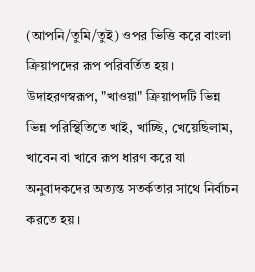(আপনি/তুমি/তুই) ওপর ভিত্তি করে বাংলা ক্রিয়াপদের রূপ পরিবর্তিত হয়। উদাহরণস্বরূপ, "খাওয়া" ক্রিয়াপদটি ভিন্ন ভিন্ন পরিস্থিতিতে খাই, খাচ্ছি, খেয়েছিলাম, খাবেন বা খাবে রূপ ধারণ করে যা অনুবাদকদের অত্যন্ত সতর্কতার সাথে নির্বাচন করতে হয়।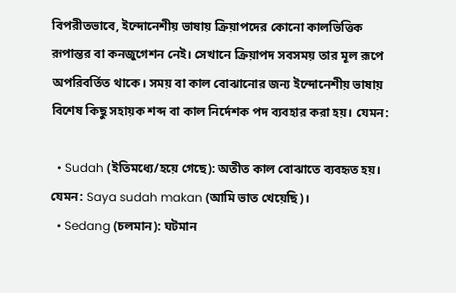বিপরীতভাবে, ইন্দোনেশীয় ভাষায় ক্রিয়াপদের কোনো কালভিত্তিক রূপান্তর বা কনজুগেশন নেই। সেখানে ক্রিয়াপদ সবসময় তার মূল রূপে অপরিবর্তিত থাকে। সময় বা কাল বোঝানোর জন্য ইন্দোনেশীয় ভাষায় বিশেষ কিছু সহায়ক শব্দ বা কাল নির্দেশক পদ ব্যবহার করা হয়। যেমন:

  • Sudah (ইতিমধ্যে/হয়ে গেছে): অতীত কাল বোঝাতে ব্যবহৃত হয়। যেমন: Saya sudah makan (আমি ভাত খেয়েছি)।
  • Sedang (চলমান): ঘটমান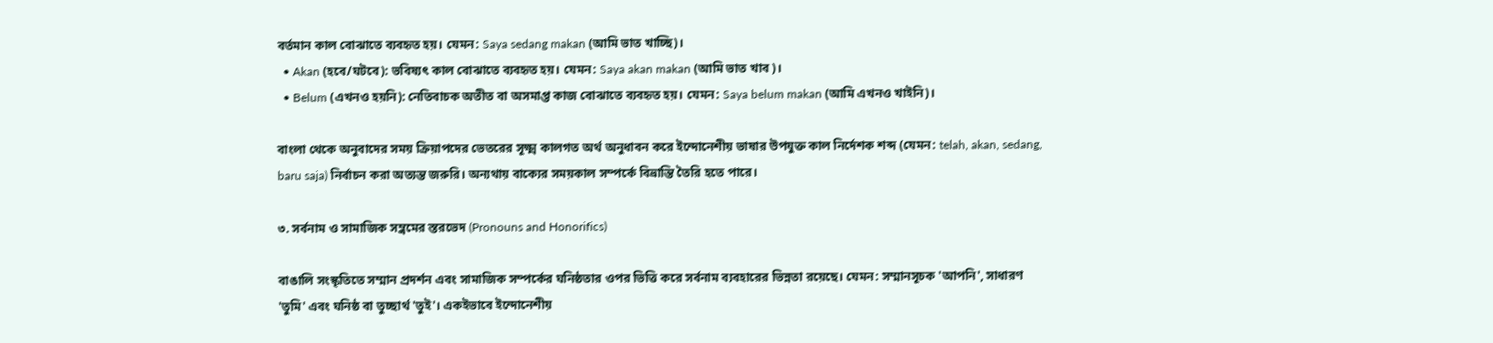বর্তমান কাল বোঝাতে ব্যবহৃত হয়। যেমন: Saya sedang makan (আমি ভাত খাচ্ছি)।
  • Akan (হবে/ঘটবে): ভবিষ্যৎ কাল বোঝাতে ব্যবহৃত হয়। যেমন: Saya akan makan (আমি ভাত খাব)।
  • Belum (এখনও হয়নি): নেতিবাচক অতীত বা অসমাপ্ত কাজ বোঝাতে ব্যবহৃত হয়। যেমন: Saya belum makan (আমি এখনও খাইনি)।

বাংলা থেকে অনুবাদের সময় ক্রিয়াপদের ভেতরের সূক্ষ্ম কালগত অর্থ অনুধাবন করে ইন্দোনেশীয় ভাষার উপযুক্ত কাল নির্দেশক শব্দ (যেমন: telah, akan, sedang, baru saja) নির্বাচন করা অত্যন্ত জরুরি। অন্যথায় বাক্যের সময়কাল সম্পর্কে বিভ্রান্তি তৈরি হতে পারে।

৩. সর্বনাম ও সামাজিক সম্ভ্রমের স্তরভেদ (Pronouns and Honorifics)

বাঙালি সংস্কৃতিতে সম্মান প্রদর্শন এবং সামাজিক সম্পর্কের ঘনিষ্ঠতার ওপর ভিত্তি করে সর্বনাম ব্যবহারের ভিন্নতা রয়েছে। যেমন: সম্মানসূচক 'আপনি', সাধারণ 'তুমি' এবং ঘনিষ্ঠ বা তুচ্ছার্থ 'তুই'। একইভাবে ইন্দোনেশীয়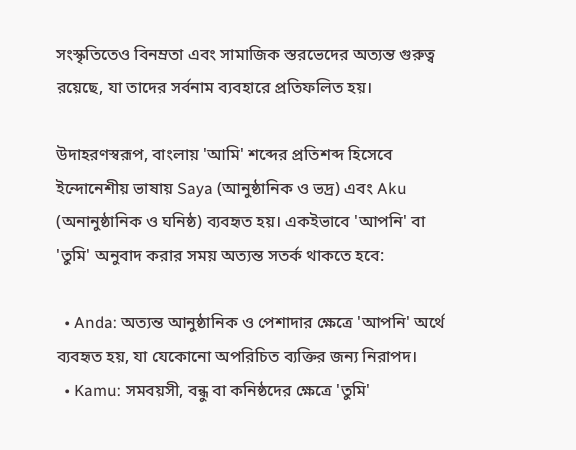সংস্কৃতিতেও বিনম্রতা এবং সামাজিক স্তরভেদের অত্যন্ত গুরুত্ব রয়েছে, যা তাদের সর্বনাম ব্যবহারে প্রতিফলিত হয়।

উদাহরণস্বরূপ, বাংলায় 'আমি' শব্দের প্রতিশব্দ হিসেবে ইন্দোনেশীয় ভাষায় Saya (আনুষ্ঠানিক ও ভদ্র) এবং Aku (অনানুষ্ঠানিক ও ঘনিষ্ঠ) ব্যবহৃত হয়। একইভাবে 'আপনি' বা 'তুমি' অনুবাদ করার সময় অত্যন্ত সতর্ক থাকতে হবে:

  • Anda: অত্যন্ত আনুষ্ঠানিক ও পেশাদার ক্ষেত্রে 'আপনি' অর্থে ব্যবহৃত হয়, যা যেকোনো অপরিচিত ব্যক্তির জন্য নিরাপদ।
  • Kamu: সমবয়সী, বন্ধু বা কনিষ্ঠদের ক্ষেত্রে 'তুমি'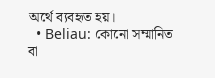অর্থে ব্যবহৃত হয়।
  • Beliau: কোনো সম্মানিত বা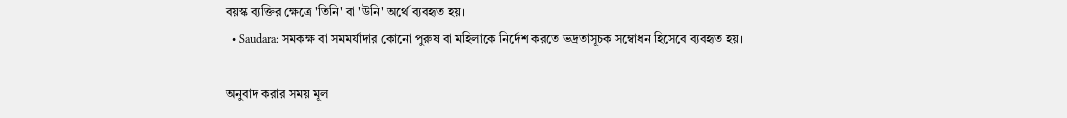বয়স্ক ব্যক্তির ক্ষেত্রে 'তিনি' বা 'উনি' অর্থে ব্যবহৃত হয়।
  • Saudara: সমকক্ষ বা সমমর্যাদার কোনো পুরুষ বা মহিলাকে নির্দেশ করতে ভদ্রতাসূচক সম্বোধন হিসেবে ব্যবহৃত হয়।

অনুবাদ করার সময় মূল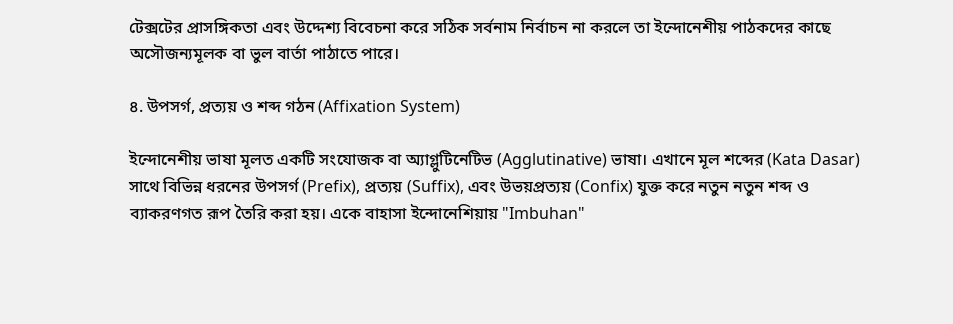টেক্সটের প্রাসঙ্গিকতা এবং উদ্দেশ্য বিবেচনা করে সঠিক সর্বনাম নির্বাচন না করলে তা ইন্দোনেশীয় পাঠকদের কাছে অসৌজন্যমূলক বা ভুল বার্তা পাঠাতে পারে।

৪. উপসর্গ, প্রত্যয় ও শব্দ গঠন (Affixation System)

ইন্দোনেশীয় ভাষা মূলত একটি সংযোজক বা অ্যাগ্লুটিনেটিভ (Agglutinative) ভাষা। এখানে মূল শব্দের (Kata Dasar) সাথে বিভিন্ন ধরনের উপসর্গ (Prefix), প্রত্যয় (Suffix), এবং উভয়প্রত্যয় (Confix) যুক্ত করে নতুন নতুন শব্দ ও ব্যাকরণগত রূপ তৈরি করা হয়। একে বাহাসা ইন্দোনেশিয়ায় "Imbuhan"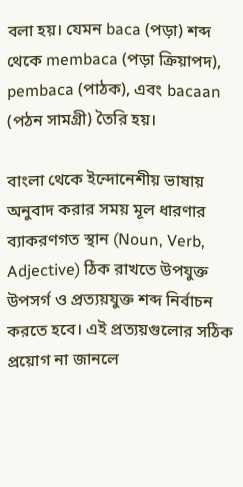বলা হয়। যেমন baca (পড়া) শব্দ থেকে membaca (পড়া ক্রিয়াপদ), pembaca (পাঠক), এবং bacaan (পঠন সামগ্রী) তৈরি হয়।

বাংলা থেকে ইন্দোনেশীয় ভাষায় অনুবাদ করার সময় মূল ধারণার ব্যাকরণগত স্থান (Noun, Verb, Adjective) ঠিক রাখতে উপযুক্ত উপসর্গ ও প্রত্যয়যুক্ত শব্দ নির্বাচন করতে হবে। এই প্রত্যয়গুলোর সঠিক প্রয়োগ না জানলে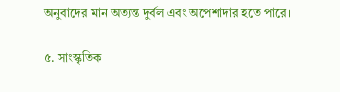অনুবাদের মান অত্যন্ত দুর্বল এবং অপেশাদার হতে পারে।

৫. সাংস্কৃতিক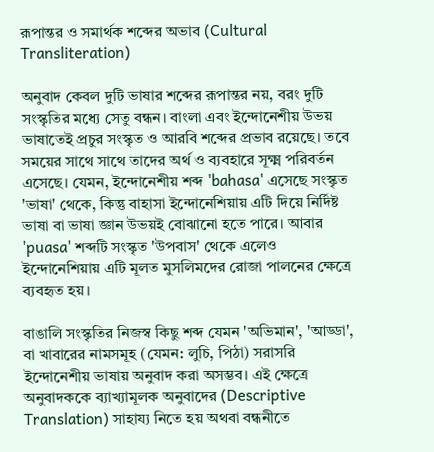রূপান্তর ও সমার্থক শব্দের অভাব (Cultural Transliteration)

অনুবাদ কেবল দুটি ভাষার শব্দের রূপান্তর নয়, বরং দুটি সংস্কৃতির মধ্যে সেতু বন্ধন। বাংলা এবং ইন্দোনেশীয় উভয় ভাষাতেই প্রচুর সংস্কৃত ও আরবি শব্দের প্রভাব রয়েছে। তবে সময়ের সাথে সাথে তাদের অর্থ ও ব্যবহারে সূক্ষ্ম পরিবর্তন এসেছে। যেমন, ইন্দোনেশীয় শব্দ 'bahasa' এসেছে সংস্কৃত 'ভাষা' থেকে, কিন্তু বাহাসা ইন্দোনেশিয়ায় এটি দিয়ে নির্দিষ্ট ভাষা বা ভাষা জ্ঞান উভয়ই বোঝানো হতে পারে। আবার 'puasa' শব্দটি সংস্কৃত 'উপবাস' থেকে এলেও ইন্দোনেশিয়ায় এটি মূলত মুসলিমদের রোজা পালনের ক্ষেত্রে ব্যবহৃত হয়।

বাঙালি সংস্কৃতির নিজস্ব কিছু শব্দ যেমন 'অভিমান', 'আড্ডা', বা খাবারের নামসমূহ (যেমন: লুচি, পিঠা) সরাসরি ইন্দোনেশীয় ভাষায় অনুবাদ করা অসম্ভব। এই ক্ষেত্রে অনুবাদককে ব্যাখ্যামূলক অনুবাদের (Descriptive Translation) সাহায্য নিতে হয় অথবা বন্ধনীতে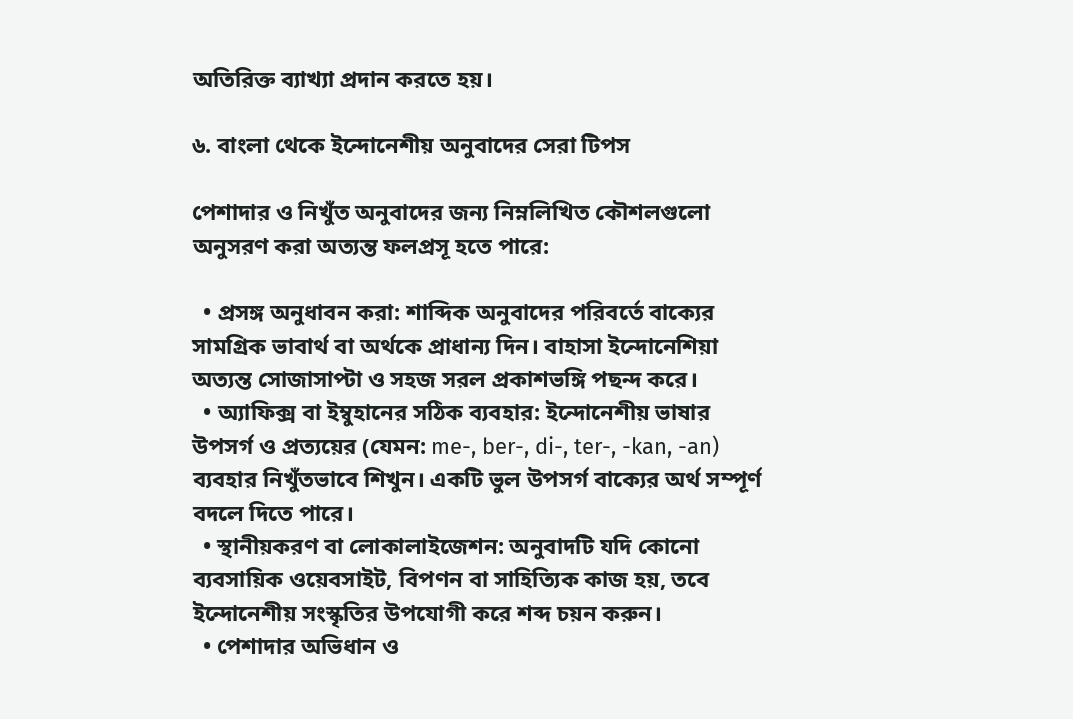অতিরিক্ত ব্যাখ্যা প্রদান করতে হয়।

৬. বাংলা থেকে ইন্দোনেশীয় অনুবাদের সেরা টিপস

পেশাদার ও নিখুঁত অনুবাদের জন্য নিম্নলিখিত কৌশলগুলো অনুসরণ করা অত্যন্ত ফলপ্রসূ হতে পারে:

  • প্রসঙ্গ অনুধাবন করা: শাব্দিক অনুবাদের পরিবর্তে বাক্যের সামগ্রিক ভাবার্থ বা অর্থকে প্রাধান্য দিন। বাহাসা ইন্দোনেশিয়া অত্যন্ত সোজাসাপ্টা ও সহজ সরল প্রকাশভঙ্গি পছন্দ করে।
  • অ্যাফিক্স বা ইম্বুহানের সঠিক ব্যবহার: ইন্দোনেশীয় ভাষার উপসর্গ ও প্রত্যয়ের (যেমন: me-, ber-, di-, ter-, -kan, -an) ব্যবহার নিখুঁতভাবে শিখুন। একটি ভুল উপসর্গ বাক্যের অর্থ সম্পূর্ণ বদলে দিতে পারে।
  • স্থানীয়করণ বা লোকালাইজেশন: অনুবাদটি যদি কোনো ব্যবসায়িক ওয়েবসাইট, বিপণন বা সাহিত্যিক কাজ হয়, তবে ইন্দোনেশীয় সংস্কৃতির উপযোগী করে শব্দ চয়ন করুন।
  • পেশাদার অভিধান ও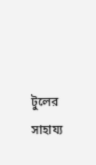টুলের সাহায্য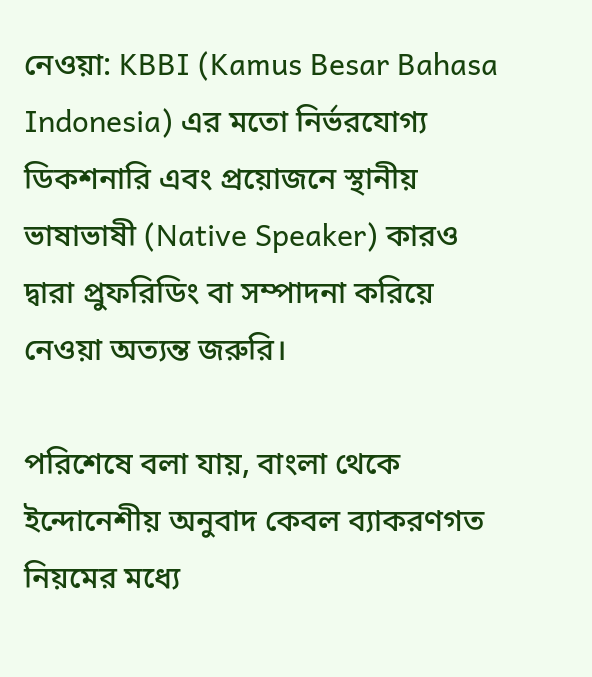নেওয়া: KBBI (Kamus Besar Bahasa Indonesia) এর মতো নির্ভরযোগ্য ডিকশনারি এবং প্রয়োজনে স্থানীয় ভাষাভাষী (Native Speaker) কারও দ্বারা প্রুফরিডিং বা সম্পাদনা করিয়ে নেওয়া অত্যন্ত জরুরি।

পরিশেষে বলা যায়, বাংলা থেকে ইন্দোনেশীয় অনুবাদ কেবল ব্যাকরণগত নিয়মের মধ্যে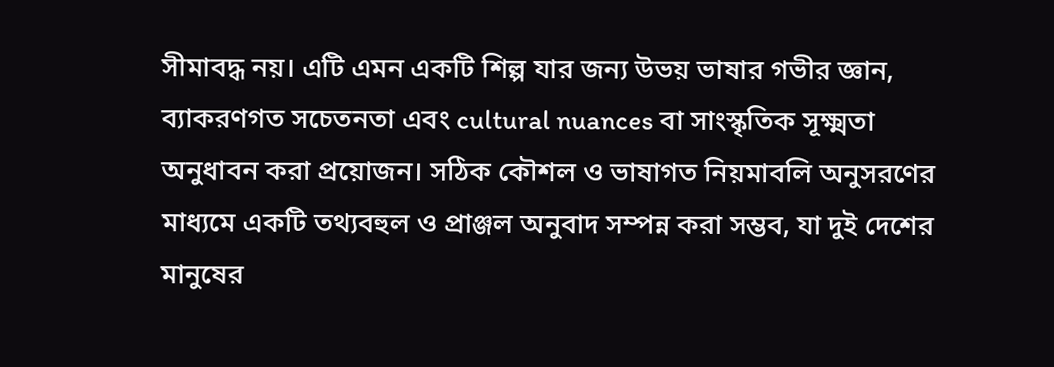সীমাবদ্ধ নয়। এটি এমন একটি শিল্প যার জন্য উভয় ভাষার গভীর জ্ঞান, ব্যাকরণগত সচেতনতা এবং cultural nuances বা সাংস্কৃতিক সূক্ষ্মতা অনুধাবন করা প্রয়োজন। সঠিক কৌশল ও ভাষাগত নিয়মাবলি অনুসরণের মাধ্যমে একটি তথ্যবহুল ও প্রাঞ্জল অনুবাদ সম্পন্ন করা সম্ভব, যা দুই দেশের মানুষের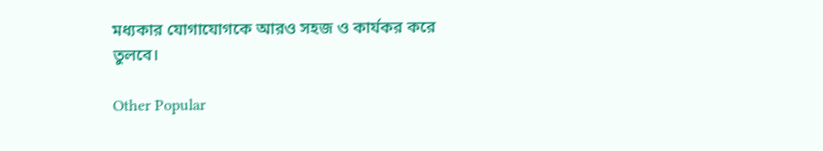মধ্যকার যোগাযোগকে আরও সহজ ও কার্যকর করে তুলবে।

Other Popular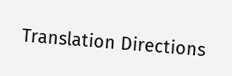Translation Directions